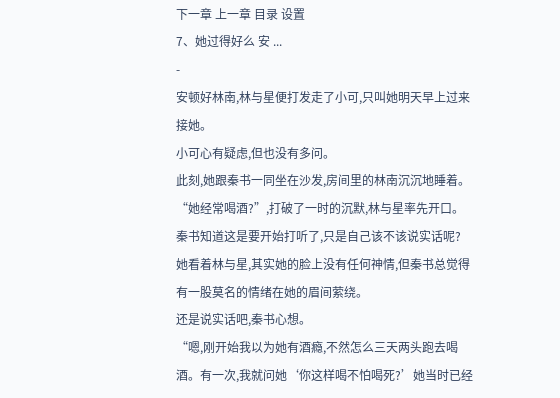下一章 上一章 目录 设置
7、她过得好么 安 ...
-
安顿好林南,林与星便打发走了小可,只叫她明天早上过来接她。
小可心有疑虑,但也没有多问。
此刻,她跟秦书一同坐在沙发,房间里的林南沉沉地睡着。
“她经常喝酒?”,打破了一时的沉默,林与星率先开口。
秦书知道这是要开始打听了,只是自己该不该说实话呢?
她看着林与星,其实她的脸上没有任何神情,但秦书总觉得有一股莫名的情绪在她的眉间萦绕。
还是说实话吧,秦书心想。
“嗯,刚开始我以为她有酒瘾,不然怎么三天两头跑去喝酒。有一次,我就问她‘你这样喝不怕喝死?’她当时已经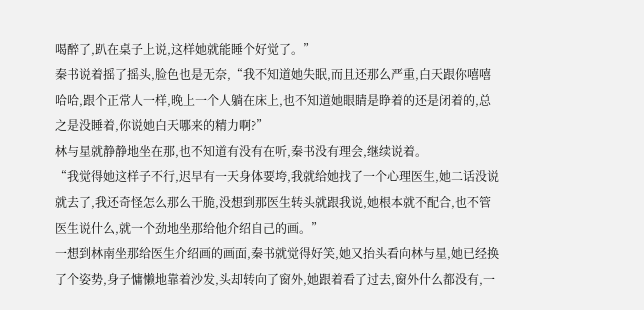喝醉了,趴在桌子上说,这样她就能睡个好觉了。”
秦书说着摇了摇头,脸色也是无奈,“我不知道她失眠,而且还那么严重,白天跟你嘻嘻哈哈,跟个正常人一样,晚上一个人躺在床上,也不知道她眼睛是睁着的还是闭着的,总之是没睡着,你说她白天哪来的精力啊?”
林与星就静静地坐在那,也不知道有没有在听,秦书没有理会,继续说着。
“我觉得她这样子不行,迟早有一天身体要垮,我就给她找了一个心理医生,她二话没说就去了,我还奇怪怎么那么干脆,没想到那医生转头就跟我说,她根本就不配合,也不管医生说什么,就一个劲地坐那给他介绍自己的画。”
一想到林南坐那给医生介绍画的画面,秦书就觉得好笑,她又抬头看向林与星,她已经换了个姿势,身子慵懒地靠着沙发,头却转向了窗外,她跟着看了过去,窗外什么都没有,一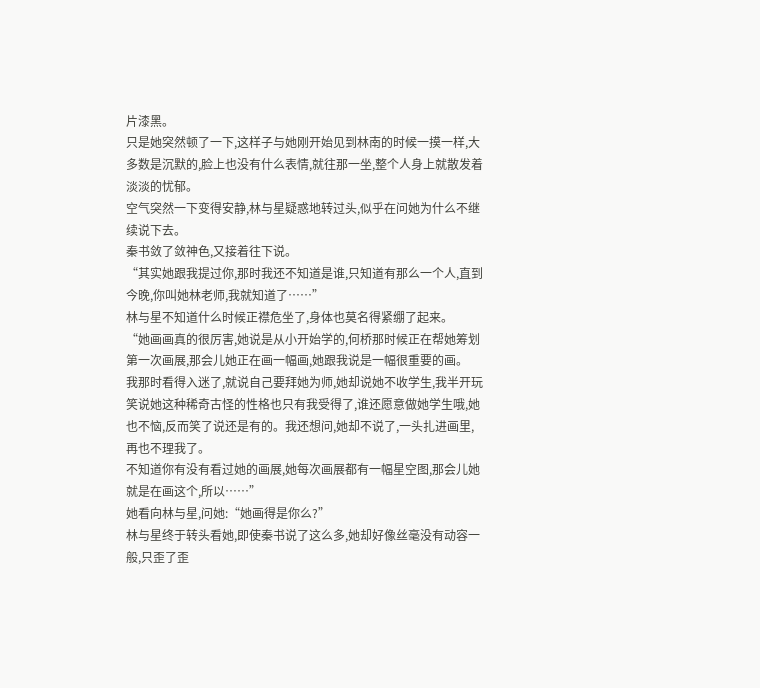片漆黑。
只是她突然顿了一下,这样子与她刚开始见到林南的时候一摸一样,大多数是沉默的,脸上也没有什么表情,就往那一坐,整个人身上就散发着淡淡的忧郁。
空气突然一下变得安静,林与星疑惑地转过头,似乎在问她为什么不继续说下去。
秦书敛了敛神色,又接着往下说。
“其实她跟我提过你,那时我还不知道是谁,只知道有那么一个人,直到今晚,你叫她林老师,我就知道了……”
林与星不知道什么时候正襟危坐了,身体也莫名得紧绷了起来。
“她画画真的很厉害,她说是从小开始学的,何桥那时候正在帮她筹划第一次画展,那会儿她正在画一幅画,她跟我说是一幅很重要的画。
我那时看得入迷了,就说自己要拜她为师,她却说她不收学生,我半开玩笑说她这种稀奇古怪的性格也只有我受得了,谁还愿意做她学生哦,她也不恼,反而笑了说还是有的。我还想问,她却不说了,一头扎进画里,再也不理我了。
不知道你有没有看过她的画展,她每次画展都有一幅星空图,那会儿她就是在画这个,所以……”
她看向林与星,问她:“她画得是你么?”
林与星终于转头看她,即使秦书说了这么多,她却好像丝毫没有动容一般,只歪了歪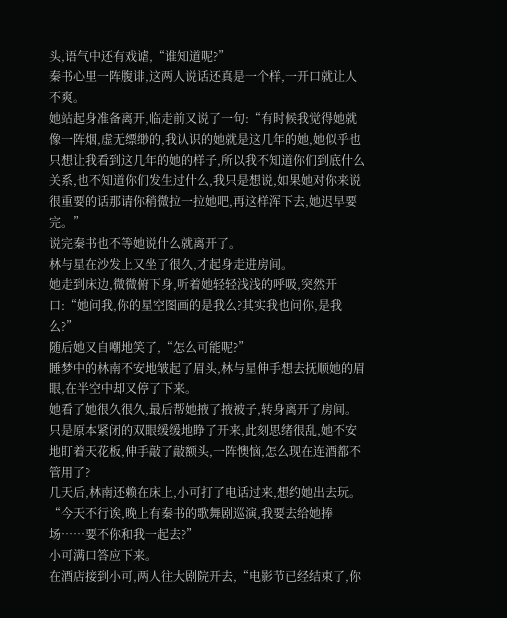头,语气中还有戏谑,“谁知道呢?”
秦书心里一阵腹诽,这两人说话还真是一个样,一开口就让人不爽。
她站起身准备离开,临走前又说了一句:“有时候我觉得她就像一阵烟,虚无缥缈的,我认识的她就是这几年的她,她似乎也只想让我看到这几年的她的样子,所以我不知道你们到底什么关系,也不知道你们发生过什么,我只是想说,如果她对你来说很重要的话那请你稍微拉一拉她吧,再这样浑下去,她迟早要完。”
说完秦书也不等她说什么就离开了。
林与星在沙发上又坐了很久,才起身走进房间。
她走到床边,微微俯下身,听着她轻轻浅浅的呼吸,突然开口:“她问我,你的星空图画的是我么?其实我也问你,是我么?”
随后她又自嘲地笑了,“怎么可能呢?”
睡梦中的林南不安地皱起了眉头,林与星伸手想去抚顺她的眉眼,在半空中却又停了下来。
她看了她很久很久,最后帮她掖了掖被子,转身离开了房间。
只是原本紧闭的双眼缓缓地睁了开来,此刻思绪很乱,她不安地盯着天花板,伸手敲了敲额头,一阵懊恼,怎么现在连酒都不管用了?
几天后,林南还赖在床上,小可打了电话过来,想约她出去玩。
“今天不行诶,晚上有秦书的歌舞剧巡演,我要去给她捧场……要不你和我一起去?”
小可满口答应下来。
在酒店接到小可,两人往大剧院开去,“电影节已经结束了,你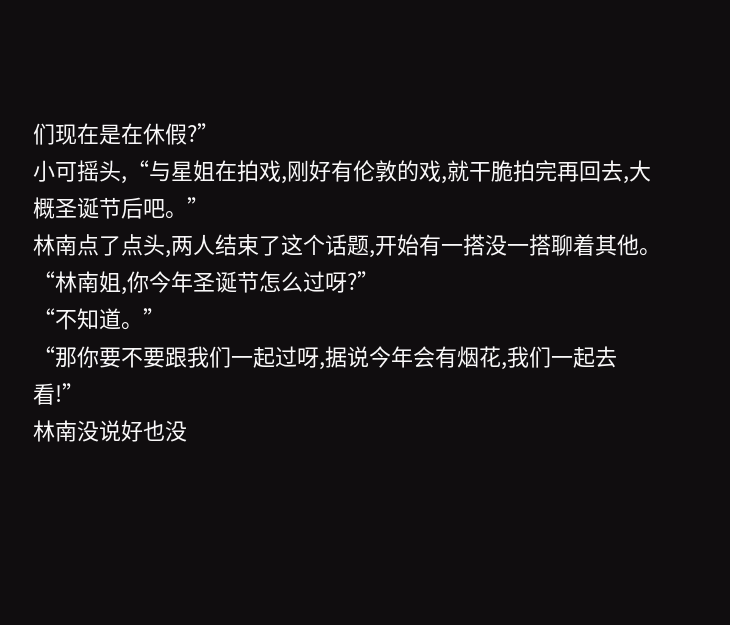们现在是在休假?”
小可摇头,“与星姐在拍戏,刚好有伦敦的戏,就干脆拍完再回去,大概圣诞节后吧。”
林南点了点头,两人结束了这个话题,开始有一搭没一搭聊着其他。
“林南姐,你今年圣诞节怎么过呀?”
“不知道。”
“那你要不要跟我们一起过呀,据说今年会有烟花,我们一起去看!”
林南没说好也没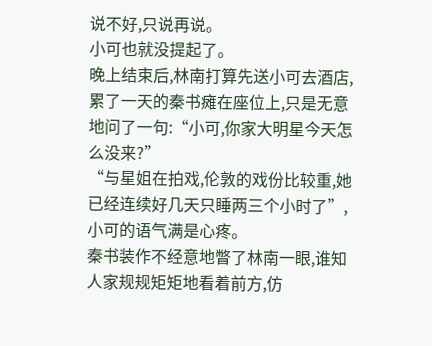说不好,只说再说。
小可也就没提起了。
晚上结束后,林南打算先送小可去酒店,累了一天的秦书瘫在座位上,只是无意地问了一句:“小可,你家大明星今天怎么没来?”
“与星姐在拍戏,伦敦的戏份比较重,她已经连续好几天只睡两三个小时了”,小可的语气满是心疼。
秦书装作不经意地瞥了林南一眼,谁知人家规规矩矩地看着前方,仿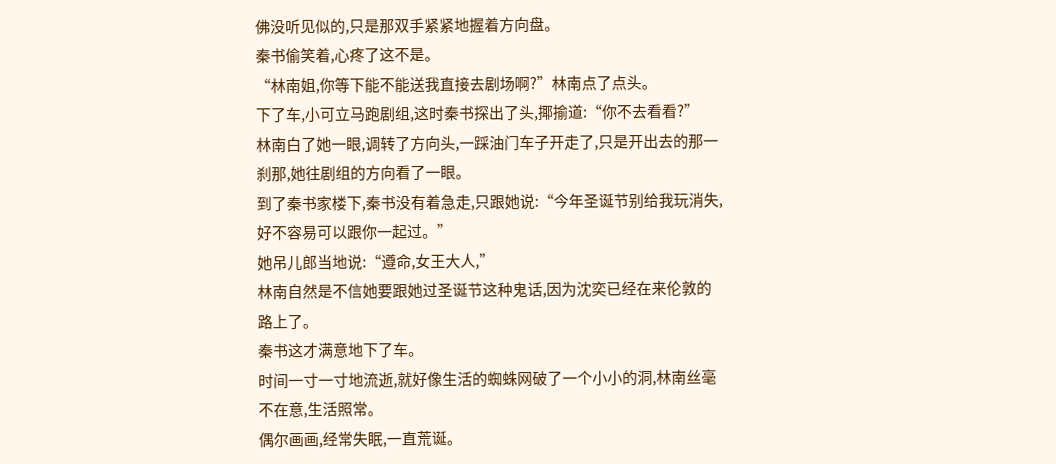佛没听见似的,只是那双手紧紧地握着方向盘。
秦书偷笑着,心疼了这不是。
“林南姐,你等下能不能送我直接去剧场啊?”林南点了点头。
下了车,小可立马跑剧组,这时秦书探出了头,揶揄道:“你不去看看?”
林南白了她一眼,调转了方向头,一踩油门车子开走了,只是开出去的那一刹那,她往剧组的方向看了一眼。
到了秦书家楼下,秦书没有着急走,只跟她说:“今年圣诞节别给我玩消失,好不容易可以跟你一起过。”
她吊儿郎当地说:“遵命,女王大人,”
林南自然是不信她要跟她过圣诞节这种鬼话,因为沈奕已经在来伦敦的路上了。
秦书这才满意地下了车。
时间一寸一寸地流逝,就好像生活的蜘蛛网破了一个小小的洞,林南丝毫不在意,生活照常。
偶尔画画,经常失眠,一直荒诞。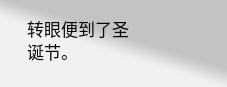转眼便到了圣诞节。